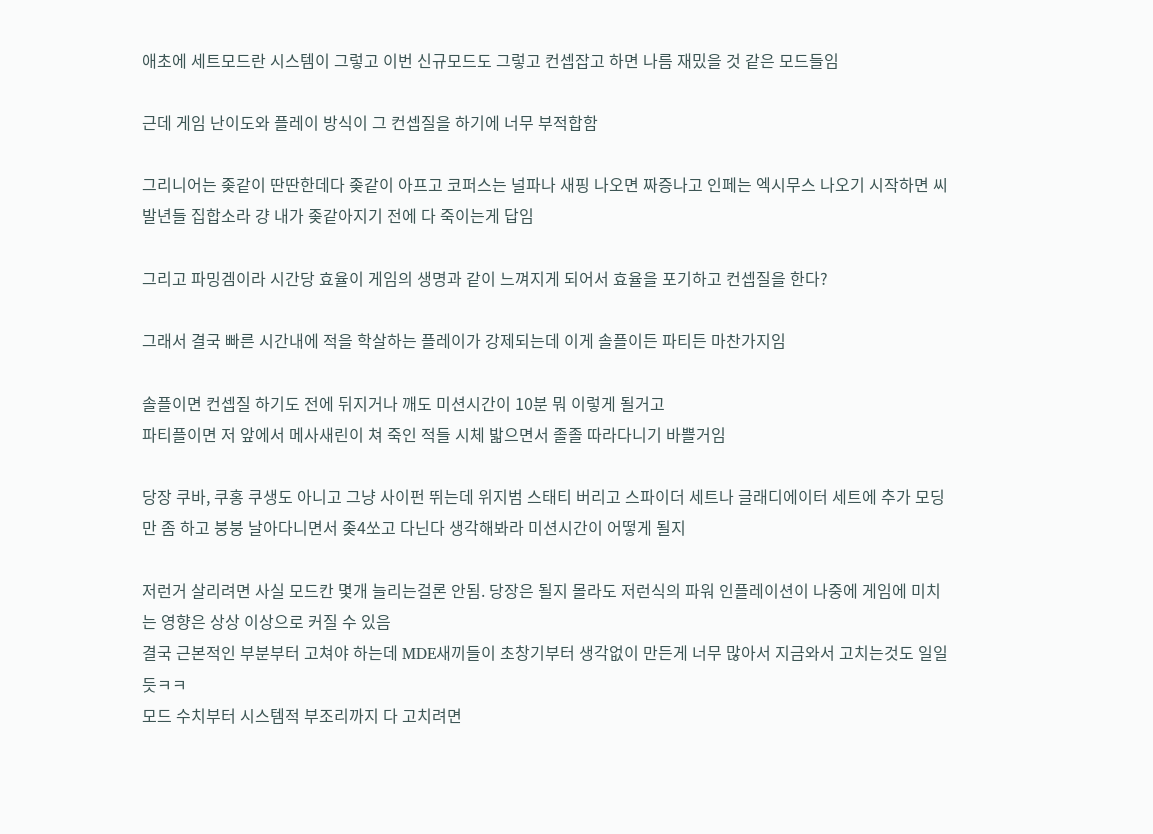애초에 세트모드란 시스템이 그렇고 이번 신규모드도 그렇고 컨셉잡고 하면 나름 재밌을 것 같은 모드들임

근데 게임 난이도와 플레이 방식이 그 컨셉질을 하기에 너무 부적합함

그리니어는 좆같이 딴딴한데다 좆같이 아프고 코퍼스는 널파나 새핑 나오면 짜증나고 인페는 엑시무스 나오기 시작하면 씨발년들 집합소라 걍 내가 좆같아지기 전에 다 죽이는게 답임

그리고 파밍겜이라 시간당 효율이 게임의 생명과 같이 느껴지게 되어서 효율을 포기하고 컨셉질을 한다?

그래서 결국 빠른 시간내에 적을 학살하는 플레이가 강제되는데 이게 솔플이든 파티든 마찬가지임

솔플이면 컨셉질 하기도 전에 뒤지거나 깨도 미션시간이 10분 뭐 이렇게 될거고
파티플이면 저 앞에서 메사새린이 쳐 죽인 적들 시체 밟으면서 졸졸 따라다니기 바쁠거임

당장 쿠바, 쿠홍 쿠생도 아니고 그냥 사이펀 뛰는데 위지범 스태티 버리고 스파이더 세트나 글래디에이터 세트에 추가 모딩만 좀 하고 붕붕 날아다니면서 좆4쏘고 다닌다 생각해봐라 미션시간이 어떻게 될지

저런거 살리려면 사실 모드칸 몇개 늘리는걸론 안됨. 당장은 될지 몰라도 저런식의 파워 인플레이션이 나중에 게임에 미치는 영향은 상상 이상으로 커질 수 있음
결국 근본적인 부분부터 고쳐야 하는데 MDE새끼들이 초창기부터 생각없이 만든게 너무 많아서 지금와서 고치는것도 일일듯ㅋㅋ
모드 수치부터 시스템적 부조리까지 다 고치려면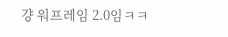걍 워프레임 2.0임ㅋㅋ